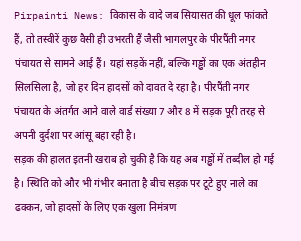Pirpainti News: विकास के वादे जब सियासत की धूल फांकते हैं, तो तस्वीरें कुछ वैसी ही उभरती हैं जैसी भागलपुर के पीरपैंती नगर पंचायत से सामने आई हैं। यहां सड़कें नहीं, बल्कि गड्ढों का एक अंतहीन सिलसिला है, जो हर दिन हादसों को दावत दे रहा है। पीरपैंती नगर पंचायत के अंतर्गत आने वाले वार्ड संख्या 7 और 8 में सड़क पूरी तरह से अपनी दुर्दशा पर आंसू बहा रही है।
सड़क की हालत इतनी खराब हो चुकी है कि यह अब गड्ढों में तब्दील हो गई है। स्थिति को और भी गंभीर बनाता है बीच सड़क पर टूटे हुए नाले का ढक्कन, जो हादसों के लिए एक खुला निमंत्रण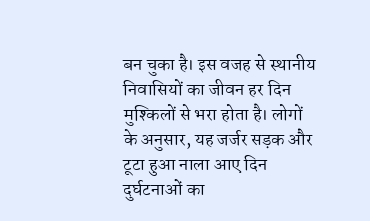बन चुका है। इस वजह से स्थानीय निवासियों का जीवन हर दिन मुश्किलों से भरा होता है। लोगों के अनुसार, यह जर्जर सड़क और टूटा हुआ नाला आए दिन दुर्घटनाओं का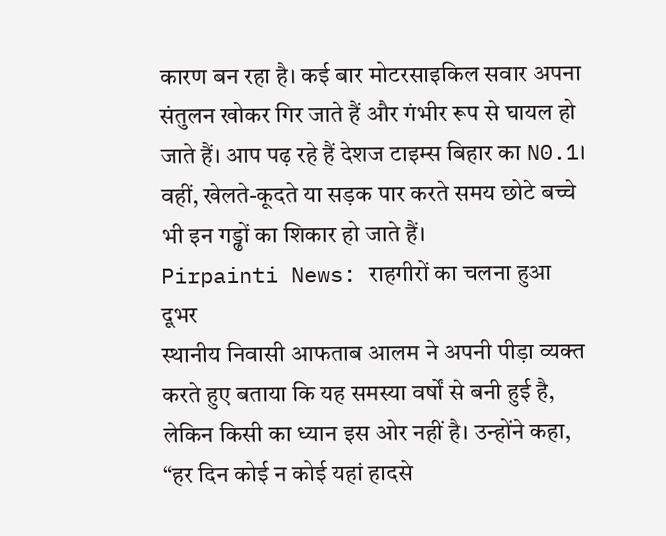कारण बन रहा है। कई बार मोटरसाइकिल सवार अपना संतुलन खोकर गिर जाते हैं और गंभीर रूप से घायल हो जाते हैं। आप पढ़ रहे हैं देशज टाइम्स बिहार का N0.1। वहीं, खेलते-कूदते या सड़क पार करते समय छोटे बच्चे भी इन गड्ढों का शिकार हो जाते हैं।
Pirpainti News: राहगीरों का चलना हुआ दूभर
स्थानीय निवासी आफताब आलम ने अपनी पीड़ा व्यक्त करते हुए बताया कि यह समस्या वर्षों से बनी हुई है, लेकिन किसी का ध्यान इस ओर नहीं है। उन्होंने कहा, “हर दिन कोई न कोई यहां हादसे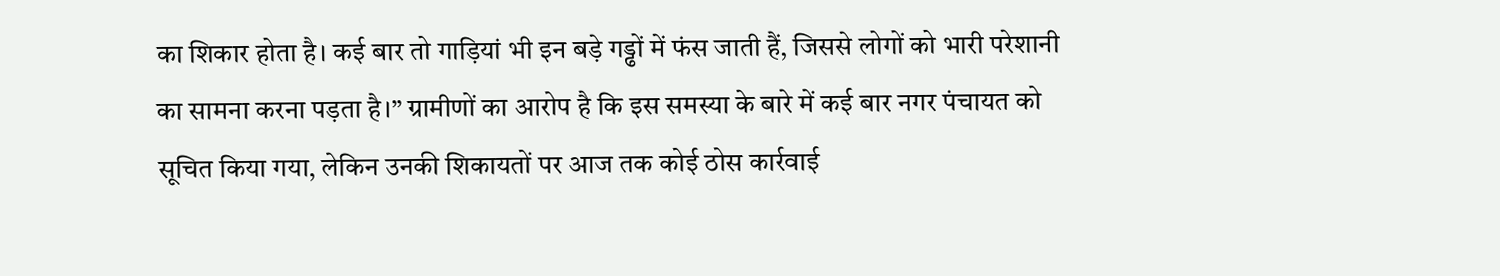का शिकार होता है। कई बार तो गाड़ियां भी इन बड़े गड्ढों में फंस जाती हैं, जिससे लोगों को भारी परेशानी का सामना करना पड़ता है।” ग्रामीणों का आरोप है कि इस समस्या के बारे में कई बार नगर पंचायत को सूचित किया गया, लेकिन उनकी शिकायतों पर आज तक कोई ठोस कार्रवाई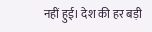नहीं हुई। देश की हर बड़ी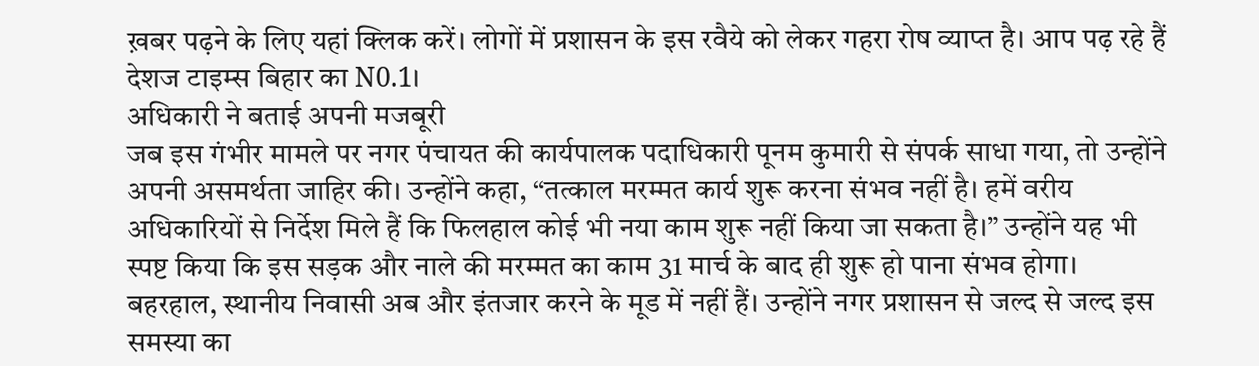ख़बर पढ़ने के लिए यहां क्लिक करें। लोगों में प्रशासन के इस रवैये को लेकर गहरा रोष व्याप्त है। आप पढ़ रहे हैं देशज टाइम्स बिहार का N0.1।
अधिकारी ने बताई अपनी मजबूरी
जब इस गंभीर मामले पर नगर पंचायत की कार्यपालक पदाधिकारी पूनम कुमारी से संपर्क साधा गया, तो उन्होंने अपनी असमर्थता जाहिर की। उन्होंने कहा, “तत्काल मरम्मत कार्य शुरू करना संभव नहीं है। हमें वरीय अधिकारियों से निर्देश मिले हैं कि फिलहाल कोई भी नया काम शुरू नहीं किया जा सकता है।” उन्होंने यह भी स्पष्ट किया कि इस सड़क और नाले की मरम्मत का काम 31 मार्च के बाद ही शुरू हो पाना संभव होगा। बहरहाल, स्थानीय निवासी अब और इंतजार करने के मूड में नहीं हैं। उन्होंने नगर प्रशासन से जल्द से जल्द इस समस्या का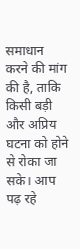समाधान करने की मांग की है, ताकि किसी बड़ी और अप्रिय घटना को होने से रोका जा सके। आप पढ़ रहे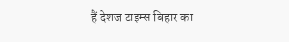हैं देशज टाइम्स बिहार का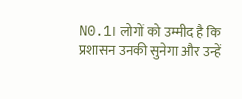N0.1। लोगों को उम्मीद है कि प्रशासन उनकी सुनेगा और उन्हें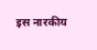इस नारकीय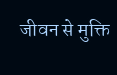जीवन से मुक्ति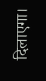दिलाएगा।